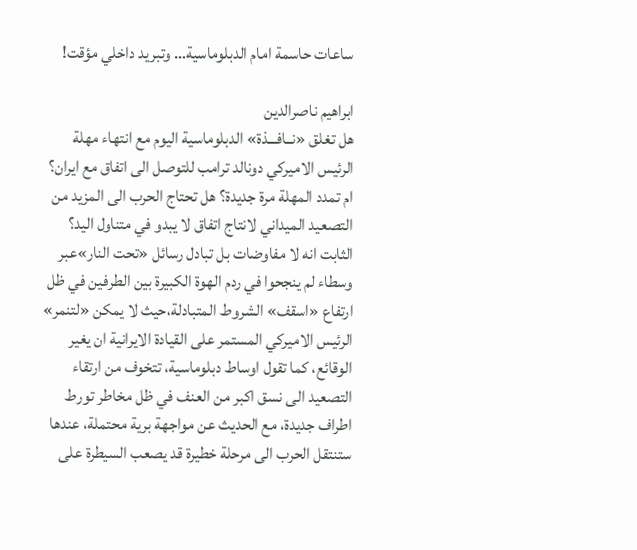ساعات حاسمة امام الدبلوماسية… وتبريد داخلي مؤقت!

ابراهيم ناصرالدين
هل تغلق «نــافـــذة» الدبلوماسية اليوم مع انتهاء مهلة الرئيس الاميركي دونالد ترامب للتوصل الى اتفاق مع ايران؟ ام تمدد المهلة مرة جديدة؟ هل تحتاج الحرب الى المزيد من التصعيد الميداني لانتاج اتفاق لا يبدو في متناول اليد؟ الثابت انه لا مفاوضات بل تبادل رسائل «تحت النار»عبر وسطاء لم ينجحوا في ردم الهوة الكبيرة بين الطرفين في ظل ارتفاع «اسقف» الشروط المتبادلة،حيث لا يمكن «لتنمر» الرئيس الاميركي المستمر على القيادة الايرانية ان يغير الوقائع، كما تقول اوساط دبلوماسية، تتخوف من ارتقاء التصعيد الى نسق اكبر من العنف في ظل مخاطر تورط اطراف جديدة، مع الحديث عن مواجهة برية محتملة، عندها ستنتقل الحرب الى مرحلة خطيرة قد يصعب السيطرة على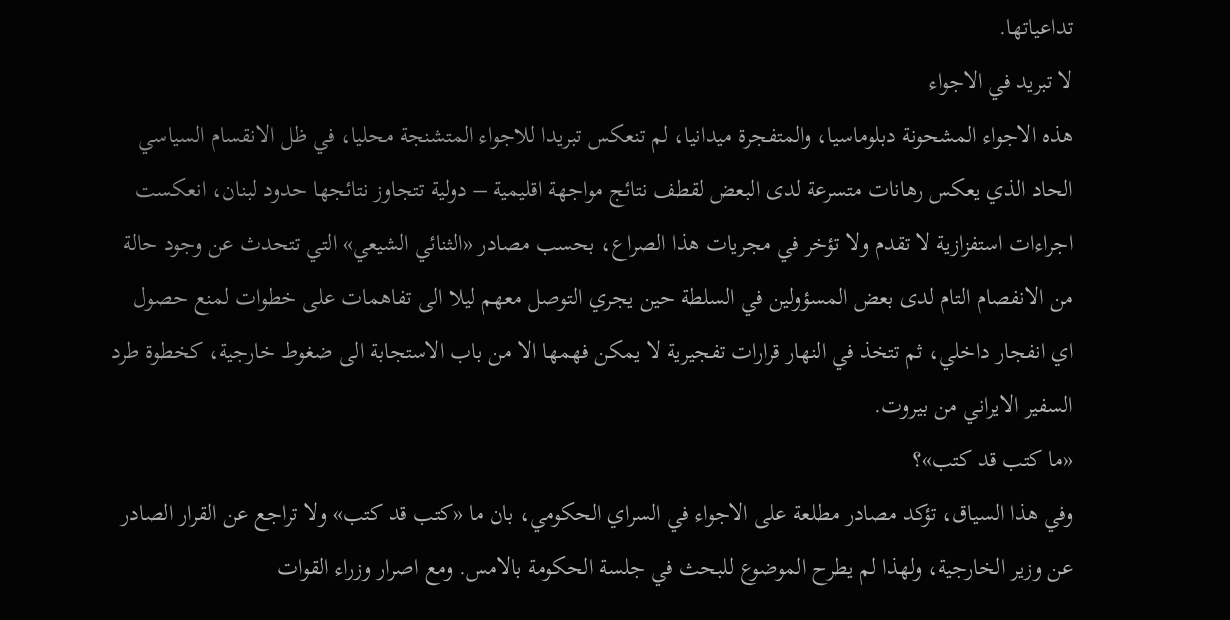تداعياتها.
لا تبريد في الاجواء
هذه الاجواء المشحونة دبلوماسيا، والمتفجرة ميدانيا، لم تنعكس تبريدا للاجواء المتشنجة محليا، في ظل الانقسام السياسي الحاد الذي يعكس رهانات متسرعة لدى البعض لقطف نتائج مواجهة اقليمية – دولية تتجاوز نتائجها حدود لبنان، انعكست اجراءات استفزازية لا تقدم ولا تؤخر في مجريات هذا الصراع، بحسب مصادر «الثنائي الشيعي» التي تتحدث عن وجود حالة من الانفصام التام لدى بعض المسؤولين في السلطة حين يجري التوصل معهم ليلا الى تفاهمات على خطوات لمنع حصول اي انفجار داخلي، ثم تتخذ في النهار قرارات تفجيرية لا يمكن فهمها الا من باب الاستجابة الى ضغوط خارجية، كخطوة طرد السفير الايراني من بيروت.
«ما كتب قد كتب»؟
وفي هذا السياق، تؤكد مصادر مطلعة على الاجواء في السراي الحكومي، بان ما «كتب قد كتب» ولا تراجع عن القرار الصادر عن وزير الخارجية، ولهذا لم يطرح الموضوع للبحث في جلسة الحكومة بالامس. ومع اصرار وزراء القوات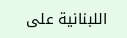اللبنانية على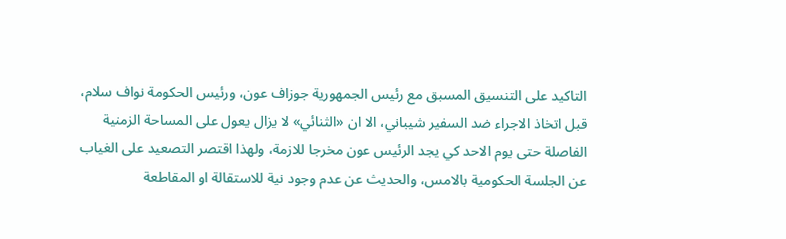التاكيد على التنسيق المسبق مع رئيس الجمهورية جوزاف عون، ورئيس الحكومة نواف سلام، قبل اتخاذ الاجراء ضد السفير شيباني، الا ان «الثنائي» لا يزال يعول على المساحة الزمنية الفاصلة حتى يوم الاحد كي يجد الرئيس عون مخرجا للازمة، ولهذا اقتصر التصعيد على الغياب عن الجلسة الحكومية بالامس، والحديث عن عدم وجود نية للاستقالة او المقاطعة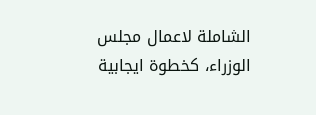الشاملة لاعمال مجلس الوزراء، كخطوة ايجابية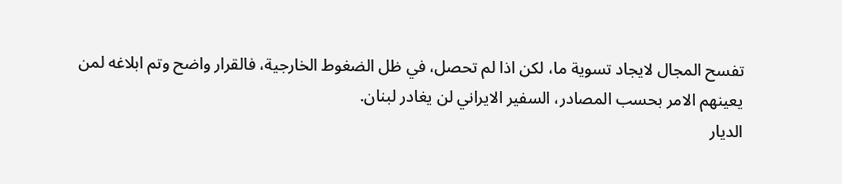تفسح المجال لايجاد تسوية ما، لكن اذا لم تحصل، في ظل الضغوط الخارجية، فالقرار واضح وتم ابلاغه لمن يعينهم الامر بحسب المصادر، السفير الايراني لن يغادر لبنان.
الديار